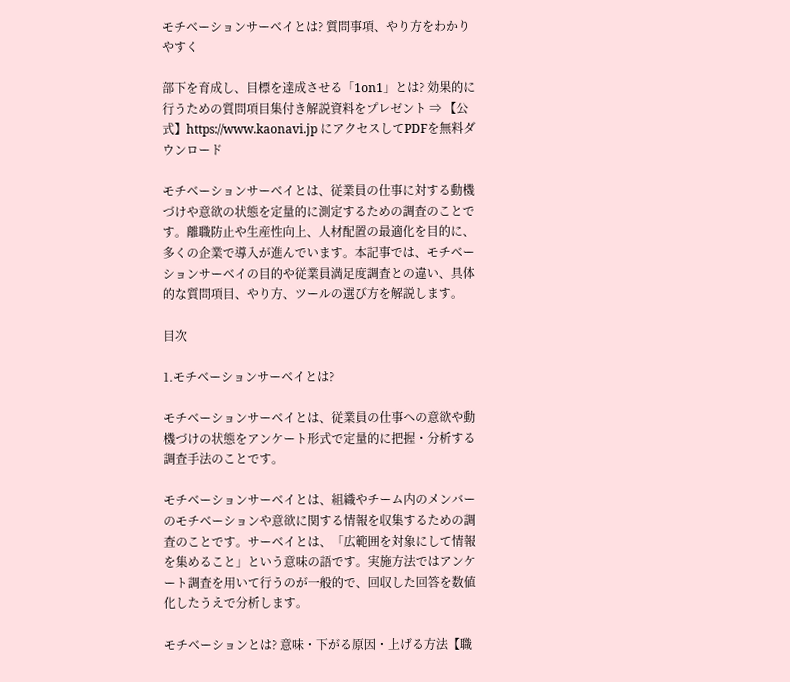モチベーションサーベイとは? 質問事項、やり方をわかりやすく

部下を育成し、目標を達成させる「1on1」とは? 効果的に行うための質問項目集付き解説資料をプレゼント ⇒ 【公式】https://www.kaonavi.jp にアクセスしてPDFを無料ダウンロード

モチベーションサーベイとは、従業員の仕事に対する動機づけや意欲の状態を定量的に測定するための調査のことです。離職防止や生産性向上、人材配置の最適化を目的に、多くの企業で導入が進んでいます。本記事では、モチベーションサーベイの目的や従業員満足度調査との違い、具体的な質問項目、やり方、ツールの選び方を解説します。

目次

1.モチベーションサーベイとは?

モチベーションサーベイとは、従業員の仕事への意欲や動機づけの状態をアンケート形式で定量的に把握・分析する調査手法のことです。

モチベーションサーベイとは、組織やチーム内のメンバーのモチベーションや意欲に関する情報を収集するための調査のことです。サーベイとは、「広範囲を対象にして情報を集めること」という意味の語です。実施方法ではアンケート調査を用いて行うのが一般的で、回収した回答を数値化したうえで分析します。

モチベーションとは? 意味・下がる原因・上げる方法【職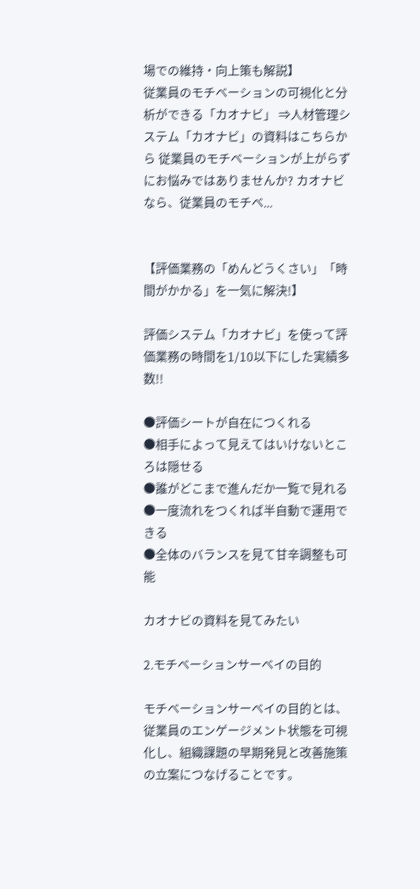場での維持・向上策も解説】
従業員のモチベーションの可視化と分析ができる「カオナビ」 ⇒人材管理システム「カオナビ」の資料はこちらから 従業員のモチベーションが上がらずにお悩みではありませんか? カオナビなら、従業員のモチベ...


【評価業務の「めんどうくさい」「時間がかかる」を一気に解決!】

評価システム「カオナビ」を使って評価業務の時間を1/10以下にした実績多数!!

●評価シートが自在につくれる
●相手によって見えてはいけないところは隠せる
●誰がどこまで進んだか一覧で見れる
●一度流れをつくれば半自動で運用できる
●全体のバランスを見て甘辛調整も可能

カオナビの資料を見てみたい

2.モチベーションサーベイの目的

モチベーションサーベイの目的とは、従業員のエンゲージメント状態を可視化し、組織課題の早期発見と改善施策の立案につなげることです。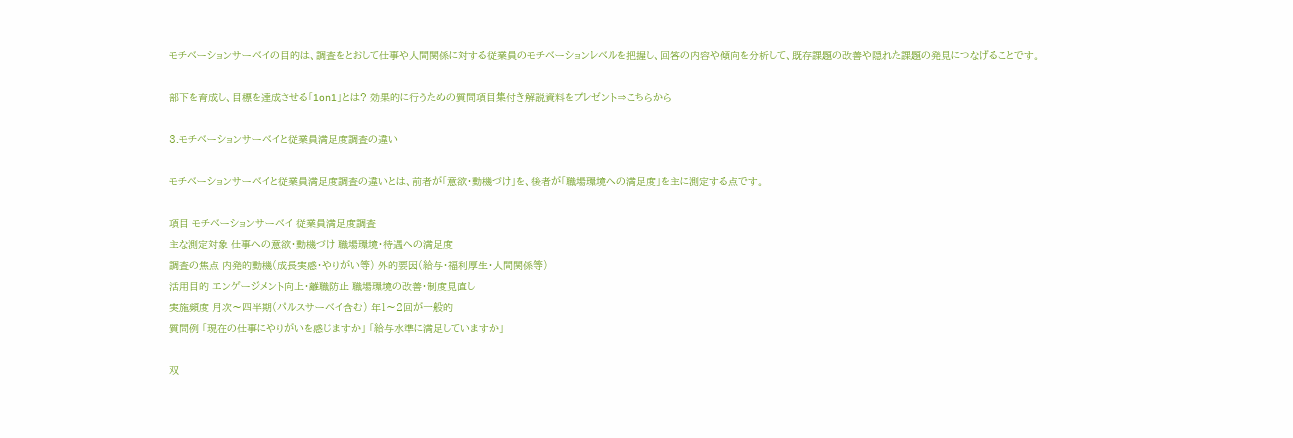モチベーションサーベイの目的は、調査をとおして仕事や人間関係に対する従業員のモチベーションレベルを把握し、回答の内容や傾向を分析して、既存課題の改善や隠れた課題の発見につなげることです。

部下を育成し、目標を達成させる「1on1」とは? 効果的に行うための質問項目集付き解説資料をプレゼント⇒こちらから

3.モチベーションサーベイと従業員満足度調査の違い

モチベーションサーベイと従業員満足度調査の違いとは、前者が「意欲・動機づけ」を、後者が「職場環境への満足度」を主に測定する点です。

項目 モチベーションサーベイ 従業員満足度調査
主な測定対象 仕事への意欲・動機づけ 職場環境・待遇への満足度
調査の焦点 内発的動機(成長実感・やりがい等) 外的要因(給与・福利厚生・人間関係等)
活用目的 エンゲージメント向上・離職防止 職場環境の改善・制度見直し
実施頻度 月次〜四半期(パルスサーベイ含む) 年1〜2回が一般的
質問例 「現在の仕事にやりがいを感じますか」 「給与水準に満足していますか」

双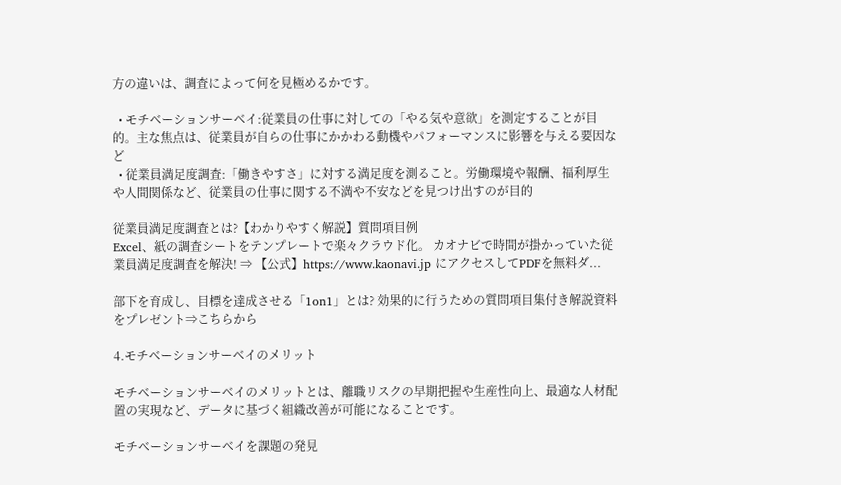方の違いは、調査によって何を見極めるかです。

  • モチベーションサーベイ:従業員の仕事に対しての「やる気や意欲」を測定することが目的。主な焦点は、従業員が自らの仕事にかかわる動機やパフォーマンスに影響を与える要因など
  • 従業員満足度調査:「働きやすさ」に対する満足度を測ること。労働環境や報酬、福利厚生や人間関係など、従業員の仕事に関する不満や不安などを見つけ出すのが目的

従業員満足度調査とは?【わかりやすく解説】質問項目例
Excel、紙の調査シートをテンプレートで楽々クラウド化。 カオナビで時間が掛かっていた従業員満足度調査を解決! ⇒ 【公式】https://www.kaonavi.jp にアクセスしてPDFを無料ダ...

部下を育成し、目標を達成させる「1on1」とは? 効果的に行うための質問項目集付き解説資料をプレゼント⇒こちらから

4.モチベーションサーベイのメリット

モチベーションサーベイのメリットとは、離職リスクの早期把握や生産性向上、最適な人材配置の実現など、データに基づく組織改善が可能になることです。

モチベーションサーベイを課題の発見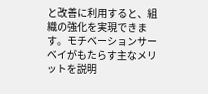と改善に利用すると、組織の強化を実現できます。モチベーションサーベイがもたらす主なメリットを説明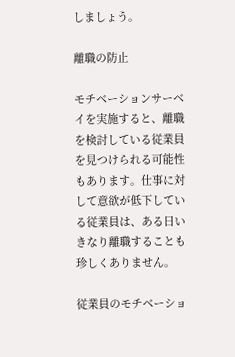しましょう。

離職の防止

モチベーションサーベイを実施すると、離職を検討している従業員を見つけられる可能性もあります。仕事に対して意欲が低下している従業員は、ある日いきなり離職することも珍しくありません。

従業員のモチベーショ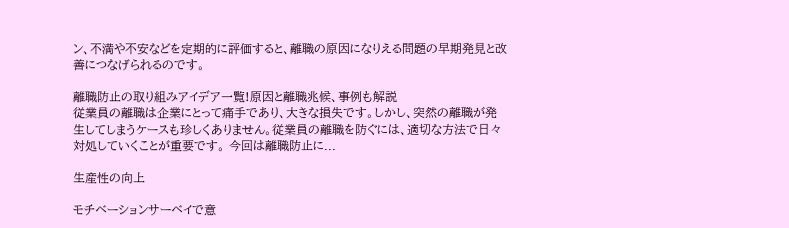ン、不満や不安などを定期的に評価すると、離職の原因になりえる問題の早期発見と改善につなげられるのです。

離職防止の取り組みアイデア一覧!原因と離職兆候、事例も解説
従業員の離職は企業にとって痛手であり、大きな損失です。しかし、突然の離職が発生してしまうケースも珍しくありません。従業員の離職を防ぐには、適切な方法で日々対処していくことが重要です。 今回は離職防止に...

生産性の向上

モチベーションサーベイで意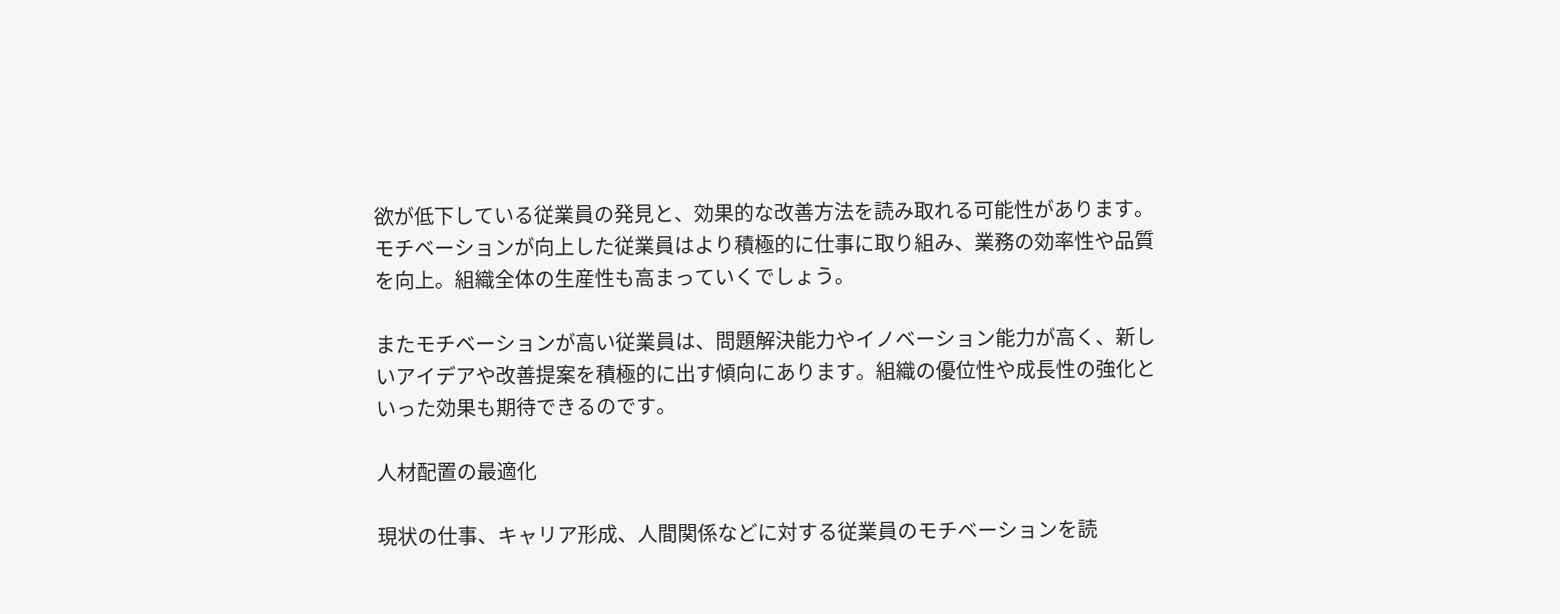欲が低下している従業員の発見と、効果的な改善方法を読み取れる可能性があります。モチベーションが向上した従業員はより積極的に仕事に取り組み、業務の効率性や品質を向上。組織全体の生産性も高まっていくでしょう。

またモチベーションが高い従業員は、問題解決能力やイノベーション能力が高く、新しいアイデアや改善提案を積極的に出す傾向にあります。組織の優位性や成長性の強化といった効果も期待できるのです。

人材配置の最適化

現状の仕事、キャリア形成、人間関係などに対する従業員のモチベーションを読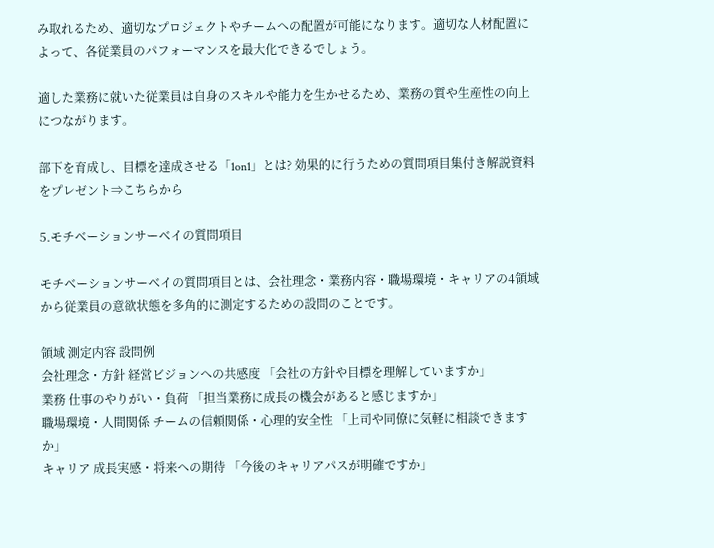み取れるため、適切なプロジェクトやチームへの配置が可能になります。適切な人材配置によって、各従業員のパフォーマンスを最大化できるでしょう。

適した業務に就いた従業員は自身のスキルや能力を生かせるため、業務の質や生産性の向上につながります。

部下を育成し、目標を達成させる「1on1」とは? 効果的に行うための質問項目集付き解説資料をプレゼント⇒こちらから

5.モチベーションサーベイの質問項目

モチベーションサーベイの質問項目とは、会社理念・業務内容・職場環境・キャリアの4領域から従業員の意欲状態を多角的に測定するための設問のことです。

領域 測定内容 設問例
会社理念・方針 経営ビジョンへの共感度 「会社の方針や目標を理解していますか」
業務 仕事のやりがい・負荷 「担当業務に成長の機会があると感じますか」
職場環境・人間関係 チームの信頼関係・心理的安全性 「上司や同僚に気軽に相談できますか」
キャリア 成長実感・将来への期待 「今後のキャリアパスが明確ですか」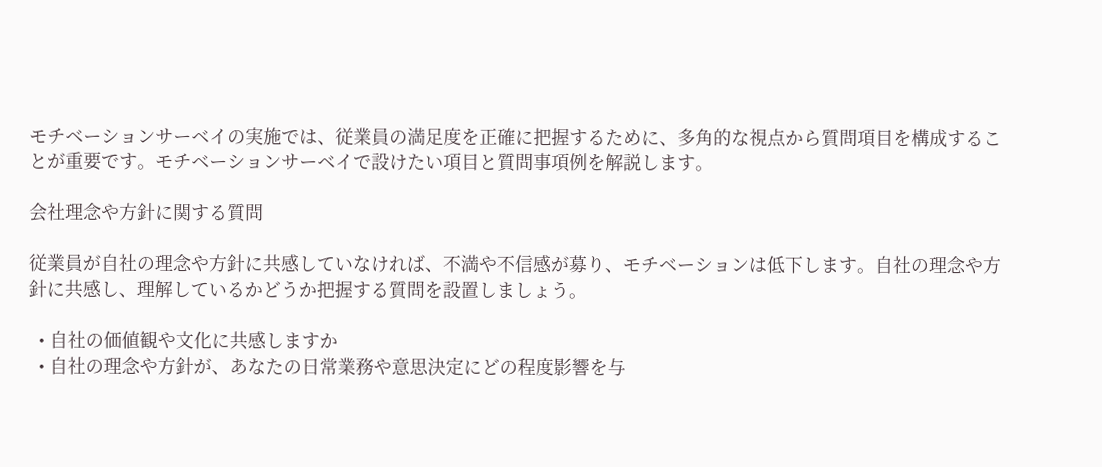モチベーションサーベイの実施では、従業員の満足度を正確に把握するために、多角的な視点から質問項目を構成することが重要です。モチベーションサーベイで設けたい項目と質問事項例を解説します。

会社理念や方針に関する質問

従業員が自社の理念や方針に共感していなければ、不満や不信感が募り、モチベーションは低下します。自社の理念や方針に共感し、理解しているかどうか把握する質問を設置しましょう。

  • 自社の価値観や文化に共感しますか
  • 自社の理念や方針が、あなたの日常業務や意思決定にどの程度影響を与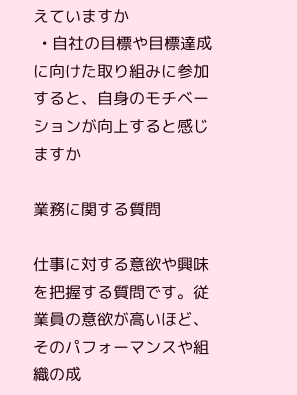えていますか
  • 自社の目標や目標達成に向けた取り組みに参加すると、自身のモチベーションが向上すると感じますか

業務に関する質問

仕事に対する意欲や興味を把握する質問です。従業員の意欲が高いほど、そのパフォーマンスや組織の成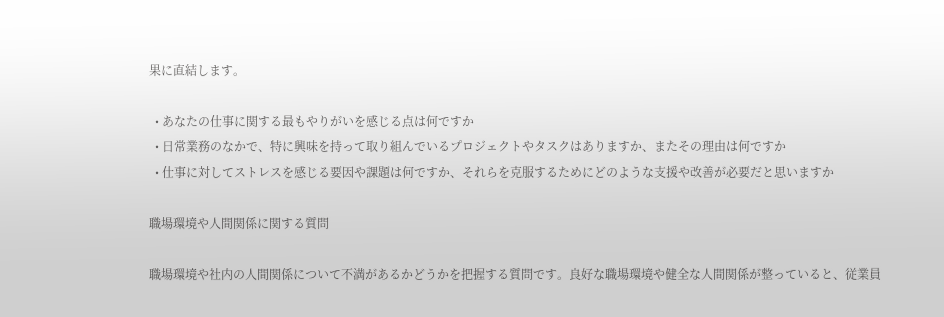果に直結します。

  • あなたの仕事に関する最もやりがいを感じる点は何ですか
  • 日常業務のなかで、特に興味を持って取り組んでいるプロジェクトやタスクはありますか、またその理由は何ですか
  • 仕事に対してストレスを感じる要因や課題は何ですか、それらを克服するためにどのような支援や改善が必要だと思いますか

職場環境や人間関係に関する質問

職場環境や社内の人間関係について不満があるかどうかを把握する質問です。良好な職場環境や健全な人間関係が整っていると、従業員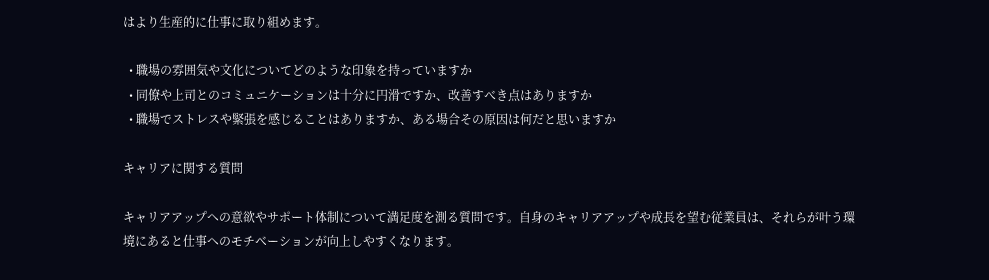はより生産的に仕事に取り組めます。

  • 職場の雰囲気や文化についてどのような印象を持っていますか
  • 同僚や上司とのコミュニケーションは十分に円滑ですか、改善すべき点はありますか
  • 職場でストレスや緊張を感じることはありますか、ある場合その原因は何だと思いますか

キャリアに関する質問

キャリアアップへの意欲やサポート体制について満足度を測る質問です。自身のキャリアアップや成長を望む従業員は、それらが叶う環境にあると仕事へのモチベーションが向上しやすくなります。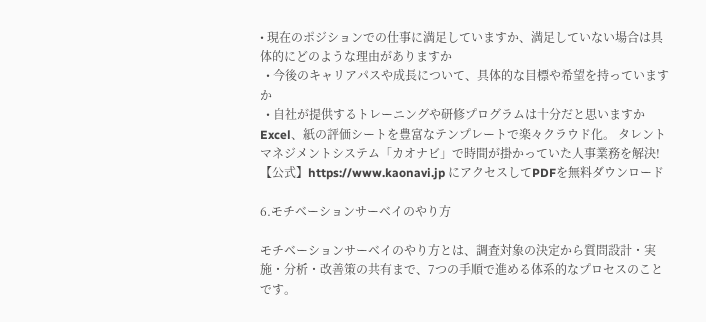• 現在のポジションでの仕事に満足していますか、満足していない場合は具体的にどのような理由がありますか
  • 今後のキャリアパスや成長について、具体的な目標や希望を持っていますか
  • 自社が提供するトレーニングや研修プログラムは十分だと思いますか
Excel、紙の評価シートを豊富なテンプレートで楽々クラウド化。 タレントマネジメントシステム「カオナビ」で時間が掛かっていた人事業務を解決!【公式】https://www.kaonavi.jp にアクセスしてPDFを無料ダウンロード

6.モチベーションサーベイのやり方

モチベーションサーベイのやり方とは、調査対象の決定から質問設計・実施・分析・改善策の共有まで、7つの手順で進める体系的なプロセスのことです。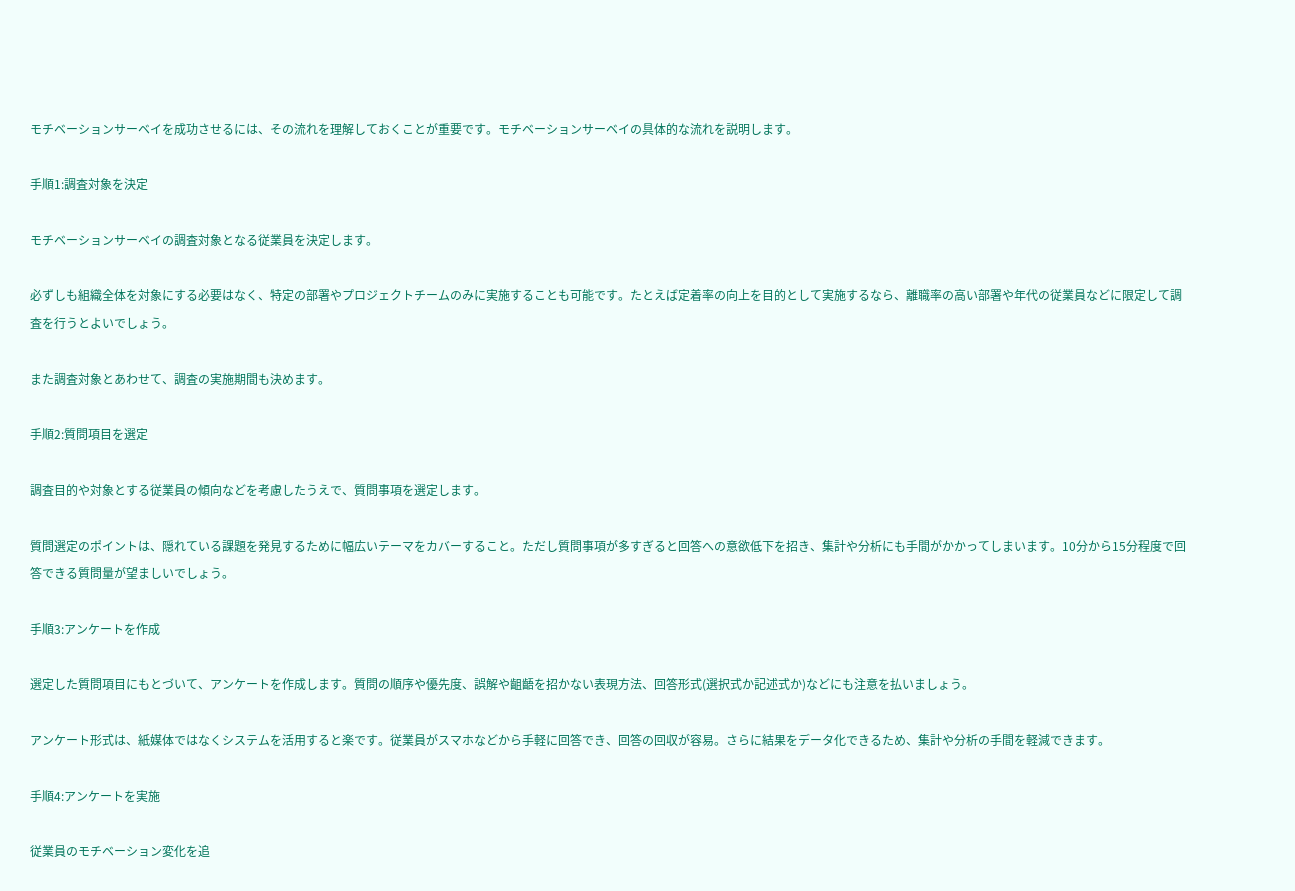モチベーションサーベイを成功させるには、その流れを理解しておくことが重要です。モチベーションサーベイの具体的な流れを説明します。

手順1:調査対象を決定

モチベーションサーベイの調査対象となる従業員を決定します。

必ずしも組織全体を対象にする必要はなく、特定の部署やプロジェクトチームのみに実施することも可能です。たとえば定着率の向上を目的として実施するなら、離職率の高い部署や年代の従業員などに限定して調査を行うとよいでしょう。

また調査対象とあわせて、調査の実施期間も決めます。

手順2:質問項目を選定

調査目的や対象とする従業員の傾向などを考慮したうえで、質問事項を選定します。

質問選定のポイントは、隠れている課題を発見するために幅広いテーマをカバーすること。ただし質問事項が多すぎると回答への意欲低下を招き、集計や分析にも手間がかかってしまいます。10分から15分程度で回答できる質問量が望ましいでしょう。

手順3:アンケートを作成

選定した質問項目にもとづいて、アンケートを作成します。質問の順序や優先度、誤解や齟齬を招かない表現方法、回答形式(選択式か記述式か)などにも注意を払いましょう。

アンケート形式は、紙媒体ではなくシステムを活用すると楽です。従業員がスマホなどから手軽に回答でき、回答の回収が容易。さらに結果をデータ化できるため、集計や分析の手間を軽減できます。

手順4:アンケートを実施

従業員のモチベーション変化を追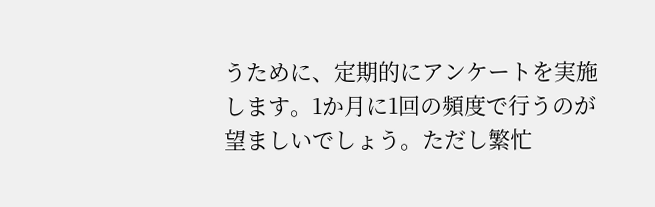うために、定期的にアンケートを実施します。1か月に1回の頻度で行うのが望ましいでしょう。ただし繁忙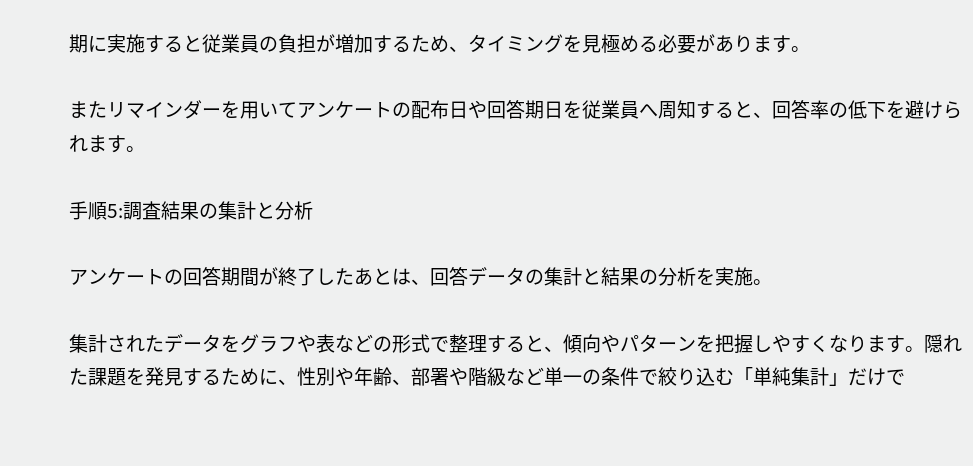期に実施すると従業員の負担が増加するため、タイミングを見極める必要があります。

またリマインダーを用いてアンケートの配布日や回答期日を従業員へ周知すると、回答率の低下を避けられます。

手順5:調査結果の集計と分析

アンケートの回答期間が終了したあとは、回答データの集計と結果の分析を実施。

集計されたデータをグラフや表などの形式で整理すると、傾向やパターンを把握しやすくなります。隠れた課題を発見するために、性別や年齢、部署や階級など単一の条件で絞り込む「単純集計」だけで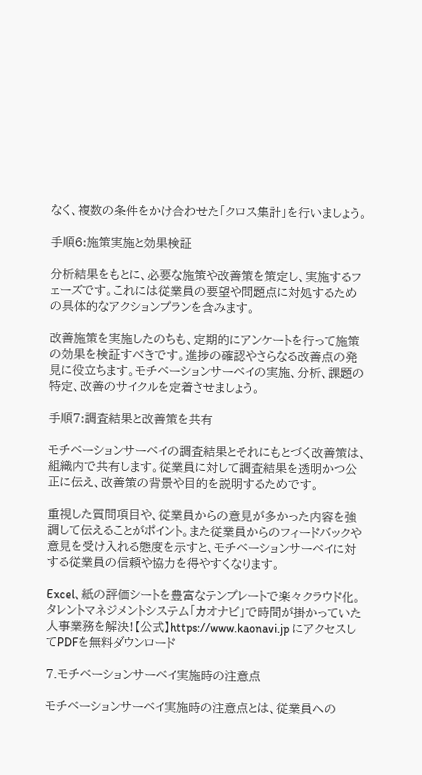なく、複数の条件をかけ合わせた「クロス集計」を行いましょう。

手順6:施策実施と効果検証

分析結果をもとに、必要な施策や改善策を策定し、実施するフェーズです。これには従業員の要望や問題点に対処するための具体的なアクションプランを含みます。

改善施策を実施したのちも、定期的にアンケートを行って施策の効果を検証すべきです。進捗の確認やさらなる改善点の発見に役立ちます。モチベーションサーベイの実施、分析、課題の特定、改善のサイクルを定着させましょう。

手順7:調査結果と改善策を共有

モチベーションサーベイの調査結果とそれにもとづく改善策は、組織内で共有します。従業員に対して調査結果を透明かつ公正に伝え、改善策の背景や目的を説明するためです。

重視した質問項目や、従業員からの意見が多かった内容を強調して伝えることがポイント。また従業員からのフィードバックや意見を受け入れる態度を示すと、モチベーションサーベイに対する従業員の信頼や協力を得やすくなります。

Excel、紙の評価シートを豊富なテンプレートで楽々クラウド化。 タレントマネジメントシステム「カオナビ」で時間が掛かっていた人事業務を解決!【公式】https://www.kaonavi.jp にアクセスしてPDFを無料ダウンロード

7.モチベーションサーベイ実施時の注意点

モチベーションサーベイ実施時の注意点とは、従業員への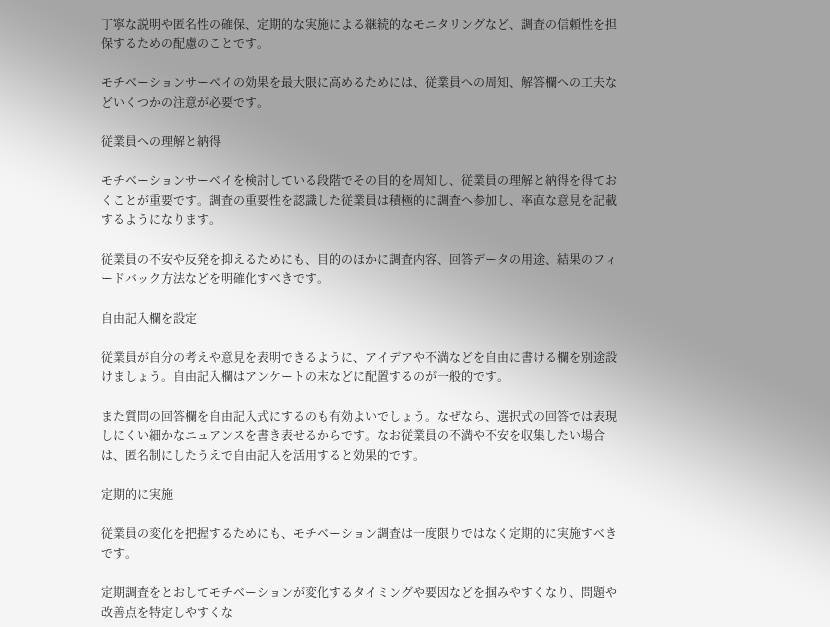丁寧な説明や匿名性の確保、定期的な実施による継続的なモニタリングなど、調査の信頼性を担保するための配慮のことです。

モチベーションサーベイの効果を最大限に高めるためには、従業員への周知、解答欄への工夫などいくつかの注意が必要です。

従業員への理解と納得

モチベーションサーベイを検討している段階でその目的を周知し、従業員の理解と納得を得ておくことが重要です。調査の重要性を認識した従業員は積極的に調査へ参加し、率直な意見を記載するようになります。

従業員の不安や反発を抑えるためにも、目的のほかに調査内容、回答データの用途、結果のフィードバック方法などを明確化すべきです。

自由記入欄を設定

従業員が自分の考えや意見を表明できるように、アイデアや不満などを自由に書ける欄を別途設けましょう。自由記入欄はアンケートの末などに配置するのが一般的です。

また質問の回答欄を自由記入式にするのも有効よいでしょう。なぜなら、選択式の回答では表現しにくい細かなニュアンスを書き表せるからです。なお従業員の不満や不安を収集したい場合は、匿名制にしたうえで自由記入を活用すると効果的です。

定期的に実施

従業員の変化を把握するためにも、モチベーション調査は一度限りではなく定期的に実施すべきです。

定期調査をとおしてモチベーションが変化するタイミングや要因などを掴みやすくなり、問題や改善点を特定しやすくな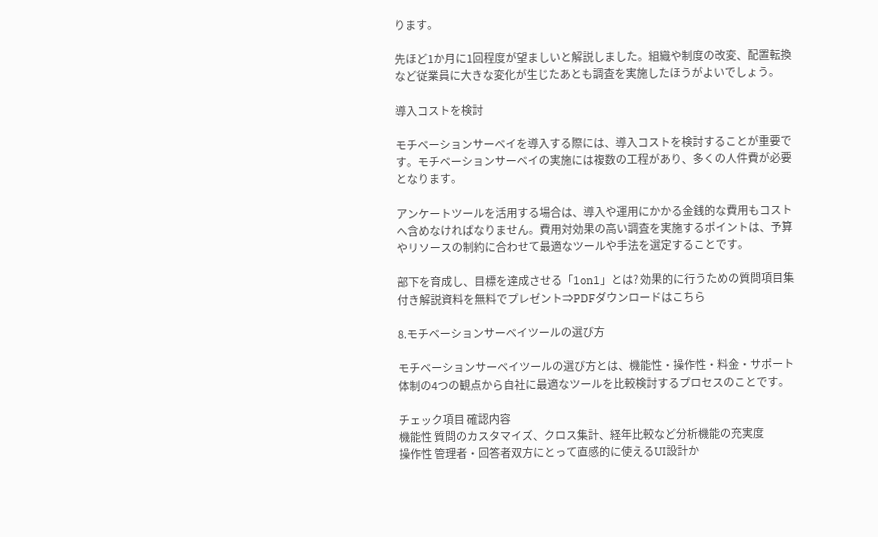ります。

先ほど1か月に1回程度が望ましいと解説しました。組織や制度の改変、配置転換など従業員に大きな変化が生じたあとも調査を実施したほうがよいでしょう。

導入コストを検討

モチベーションサーベイを導入する際には、導入コストを検討することが重要です。モチベーションサーベイの実施には複数の工程があり、多くの人件費が必要となります。

アンケートツールを活用する場合は、導入や運用にかかる金銭的な費用もコストへ含めなければなりません。費用対効果の高い調査を実施するポイントは、予算やリソースの制約に合わせて最適なツールや手法を選定することです。

部下を育成し、目標を達成させる「1on1」とは? 効果的に行うための質問項目集付き解説資料を無料でプレゼント⇒PDFダウンロードはこちら

8.モチベーションサーベイツールの選び方

モチベーションサーベイツールの選び方とは、機能性・操作性・料金・サポート体制の4つの観点から自社に最適なツールを比較検討するプロセスのことです。

チェック項目 確認内容
機能性 質問のカスタマイズ、クロス集計、経年比較など分析機能の充実度
操作性 管理者・回答者双方にとって直感的に使えるUI設計か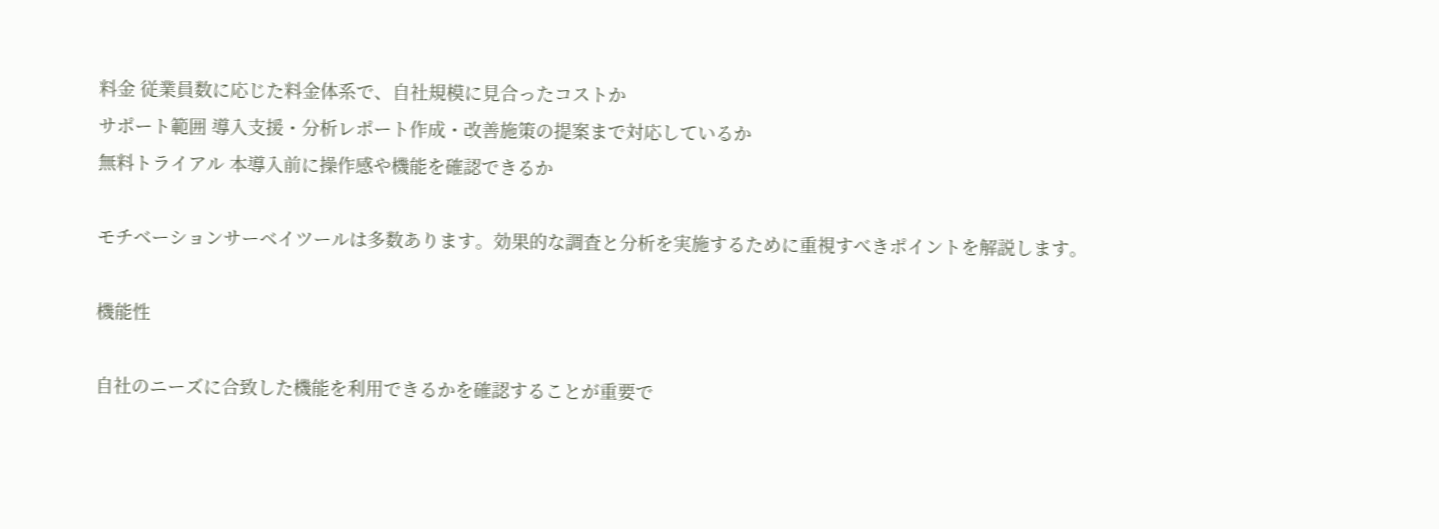料金 従業員数に応じた料金体系で、自社規模に見合ったコストか
サポート範囲 導入支援・分析レポート作成・改善施策の提案まで対応しているか
無料トライアル 本導入前に操作感や機能を確認できるか

モチベーションサーベイツールは多数あります。効果的な調査と分析を実施するために重視すべきポイントを解説します。

機能性

自社のニーズに合致した機能を利用できるかを確認することが重要で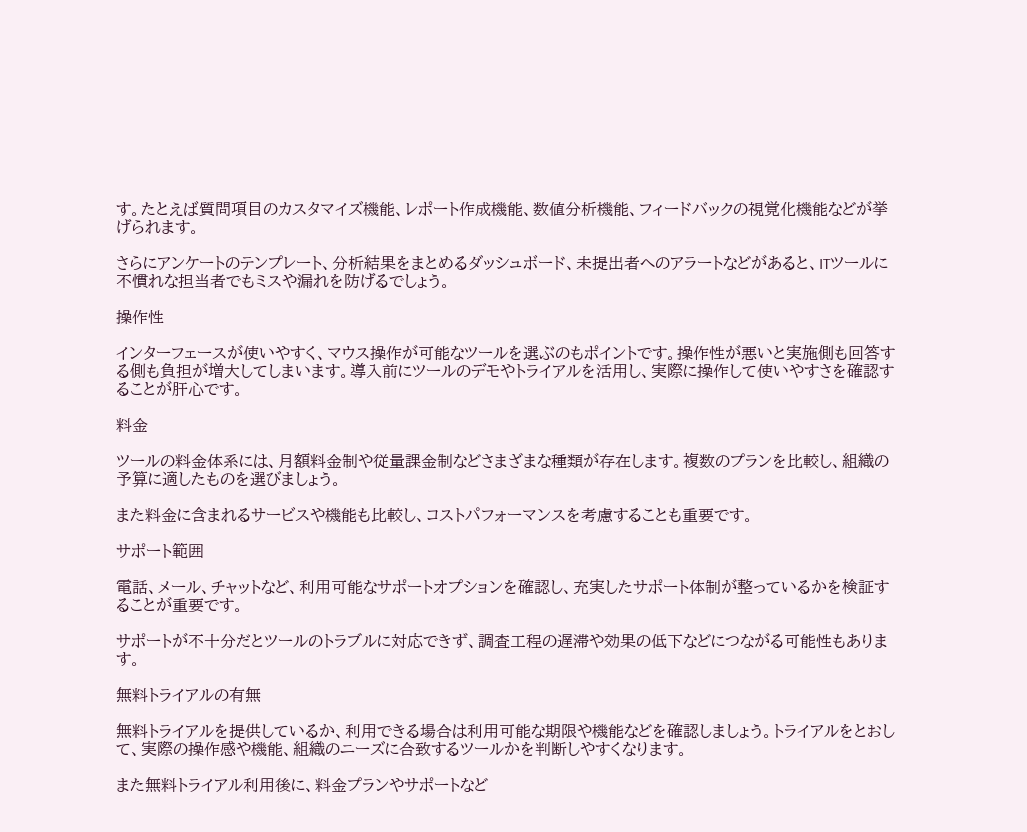す。たとえば質問項目のカスタマイズ機能、レポート作成機能、数値分析機能、フィードバックの視覚化機能などが挙げられます。

さらにアンケートのテンプレート、分析結果をまとめるダッシュボード、未提出者へのアラートなどがあると、ITツールに不慣れな担当者でもミスや漏れを防げるでしょう。

操作性

インターフェースが使いやすく、マウス操作が可能なツールを選ぶのもポイントです。操作性が悪いと実施側も回答する側も負担が増大してしまいます。導入前にツールのデモやトライアルを活用し、実際に操作して使いやすさを確認することが肝心です。

料金

ツールの料金体系には、月額料金制や従量課金制などさまざまな種類が存在します。複数のプランを比較し、組織の予算に適したものを選びましょう。

また料金に含まれるサービスや機能も比較し、コストパフォーマンスを考慮することも重要です。

サポート範囲

電話、メール、チャットなど、利用可能なサポートオプションを確認し、充実したサポート体制が整っているかを検証することが重要です。

サポートが不十分だとツールのトラブルに対応できず、調査工程の遅滞や効果の低下などにつながる可能性もあります。

無料トライアルの有無

無料トライアルを提供しているか、利用できる場合は利用可能な期限や機能などを確認しましょう。トライアルをとおして、実際の操作感や機能、組織のニーズに合致するツールかを判断しやすくなります。

また無料トライアル利用後に、料金プランやサポートなど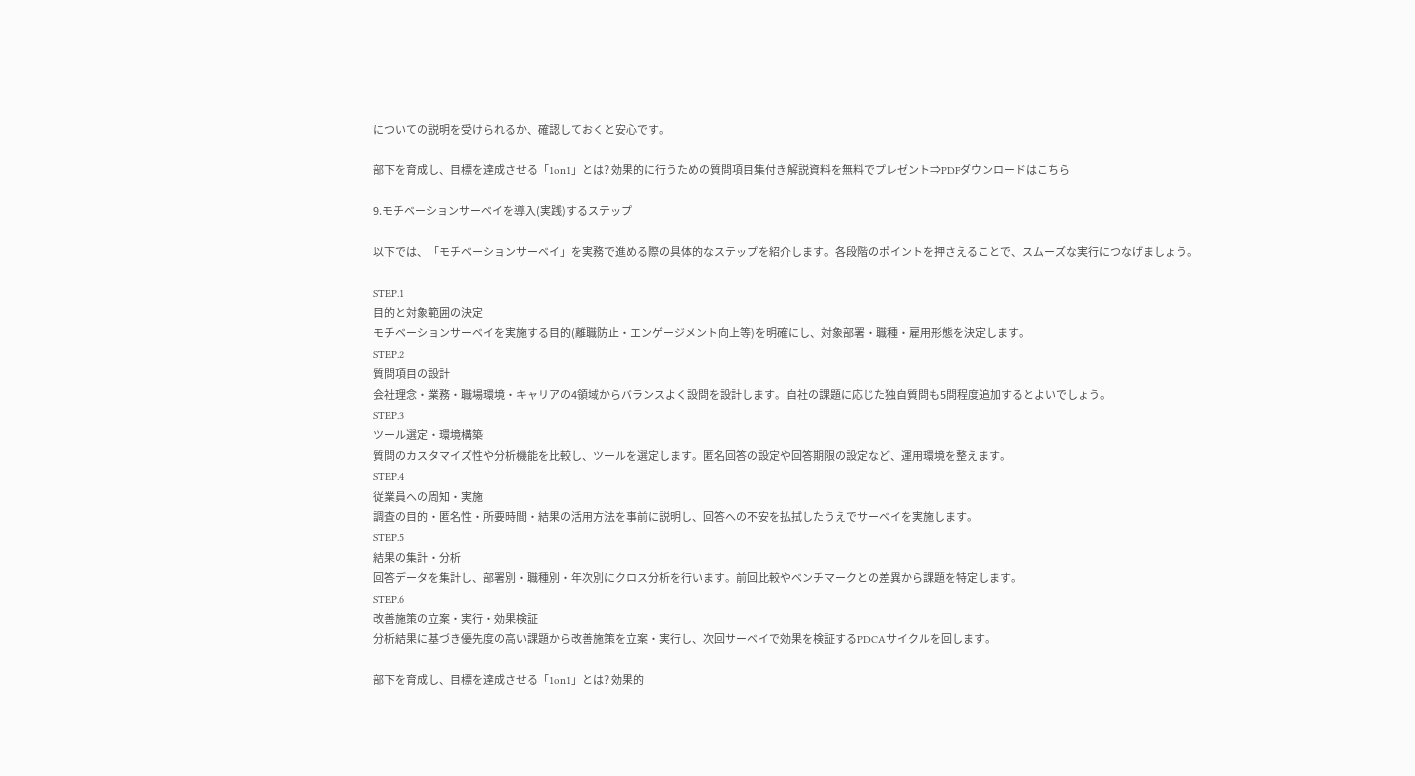についての説明を受けられるか、確認しておくと安心です。

部下を育成し、目標を達成させる「1on1」とは? 効果的に行うための質問項目集付き解説資料を無料でプレゼント⇒PDFダウンロードはこちら

9.モチベーションサーベイを導入(実践)するステップ

以下では、「モチベーションサーベイ」を実務で進める際の具体的なステップを紹介します。各段階のポイントを押さえることで、スムーズな実行につなげましょう。

STEP.1
目的と対象範囲の決定
モチベーションサーベイを実施する目的(離職防止・エンゲージメント向上等)を明確にし、対象部署・職種・雇用形態を決定します。
STEP.2
質問項目の設計
会社理念・業務・職場環境・キャリアの4領域からバランスよく設問を設計します。自社の課題に応じた独自質問も5問程度追加するとよいでしょう。
STEP.3
ツール選定・環境構築
質問のカスタマイズ性や分析機能を比較し、ツールを選定します。匿名回答の設定や回答期限の設定など、運用環境を整えます。
STEP.4
従業員への周知・実施
調査の目的・匿名性・所要時間・結果の活用方法を事前に説明し、回答への不安を払拭したうえでサーベイを実施します。
STEP.5
結果の集計・分析
回答データを集計し、部署別・職種別・年次別にクロス分析を行います。前回比較やベンチマークとの差異から課題を特定します。
STEP.6
改善施策の立案・実行・効果検証
分析結果に基づき優先度の高い課題から改善施策を立案・実行し、次回サーベイで効果を検証するPDCAサイクルを回します。

部下を育成し、目標を達成させる「1on1」とは? 効果的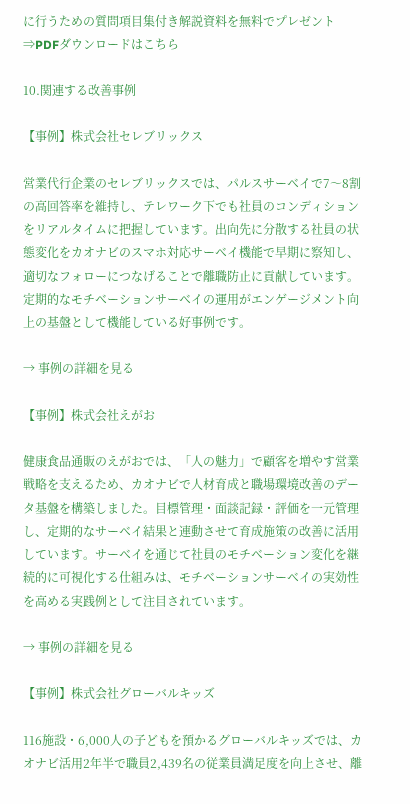に行うための質問項目集付き解説資料を無料でプレゼント⇒PDFダウンロードはこちら

10.関連する改善事例

【事例】株式会社セレブリックス

営業代行企業のセレブリックスでは、パルスサーベイで7〜8割の高回答率を維持し、テレワーク下でも社員のコンディションをリアルタイムに把握しています。出向先に分散する社員の状態変化をカオナビのスマホ対応サーベイ機能で早期に察知し、適切なフォローにつなげることで離職防止に貢献しています。定期的なモチベーションサーベイの運用がエンゲージメント向上の基盤として機能している好事例です。

→ 事例の詳細を見る

【事例】株式会社えがお

健康食品通販のえがおでは、「人の魅力」で顧客を増やす営業戦略を支えるため、カオナビで人材育成と職場環境改善のデータ基盤を構築しました。目標管理・面談記録・評価を一元管理し、定期的なサーベイ結果と連動させて育成施策の改善に活用しています。サーベイを通じて社員のモチベーション変化を継続的に可視化する仕組みは、モチベーションサーベイの実効性を高める実践例として注目されています。

→ 事例の詳細を見る

【事例】株式会社グローバルキッズ

116施設・6,000人の子どもを預かるグローバルキッズでは、カオナビ活用2年半で職員2,439名の従業員満足度を向上させ、離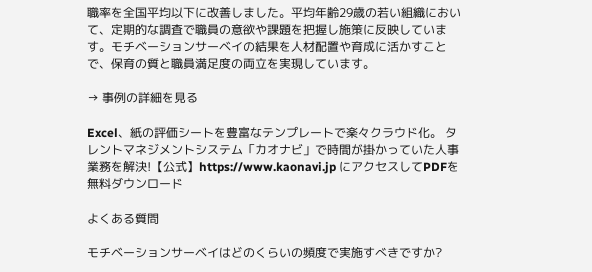職率を全国平均以下に改善しました。平均年齢29歳の若い組織において、定期的な調査で職員の意欲や課題を把握し施策に反映しています。モチベーションサーベイの結果を人材配置や育成に活かすことで、保育の質と職員満足度の両立を実現しています。

→ 事例の詳細を見る

Excel、紙の評価シートを豊富なテンプレートで楽々クラウド化。 タレントマネジメントシステム「カオナビ」で時間が掛かっていた人事業務を解決!【公式】https://www.kaonavi.jp にアクセスしてPDFを無料ダウンロード

よくある質問

モチベーションサーベイはどのくらいの頻度で実施すべきですか?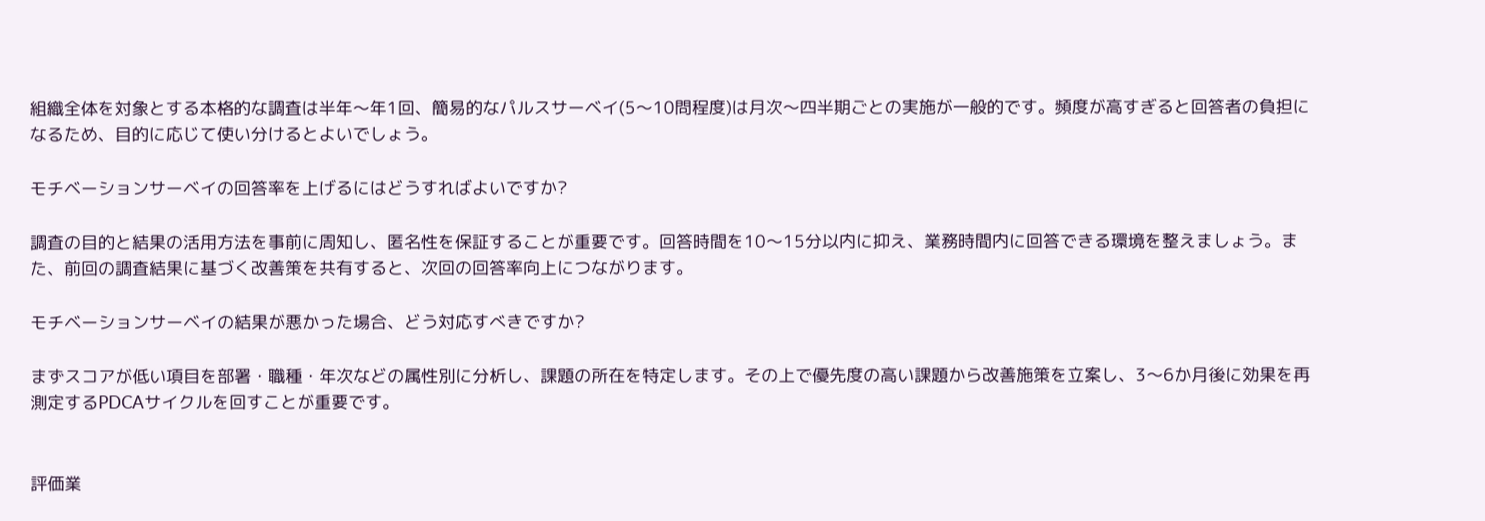組織全体を対象とする本格的な調査は半年〜年1回、簡易的なパルスサーベイ(5〜10問程度)は月次〜四半期ごとの実施が一般的です。頻度が高すぎると回答者の負担になるため、目的に応じて使い分けるとよいでしょう。

モチベーションサーベイの回答率を上げるにはどうすればよいですか?

調査の目的と結果の活用方法を事前に周知し、匿名性を保証することが重要です。回答時間を10〜15分以内に抑え、業務時間内に回答できる環境を整えましょう。また、前回の調査結果に基づく改善策を共有すると、次回の回答率向上につながります。

モチベーションサーベイの結果が悪かった場合、どう対応すべきですか?

まずスコアが低い項目を部署・職種・年次などの属性別に分析し、課題の所在を特定します。その上で優先度の高い課題から改善施策を立案し、3〜6か月後に効果を再測定するPDCAサイクルを回すことが重要です。


評価業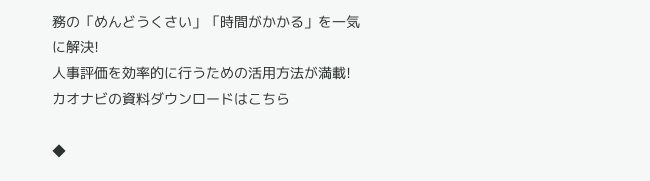務の「めんどうくさい」「時間がかかる」を一気に解決!
人事評価を効率的に行うための活用方法が満載! カオナビの資料ダウンロードはこちら

◆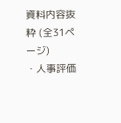資料内容抜粋 (全31ページ)
・人事評価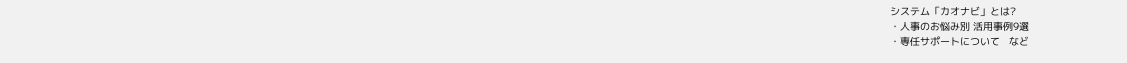システム「カオナビ」とは?
・人事のお悩み別 活用事例9選
・専任サポートについて   など